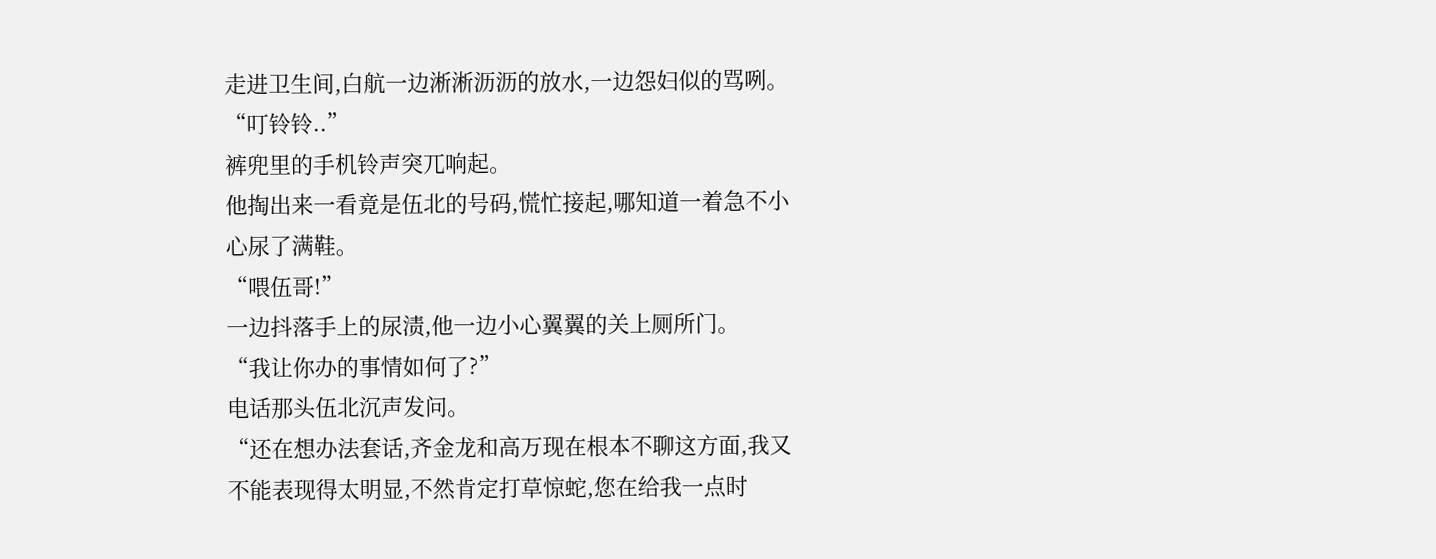走进卫生间,白航一边淅淅沥沥的放水,一边怨妇似的骂咧。
“叮铃铃..”
裤兜里的手机铃声突兀响起。
他掏出来一看竟是伍北的号码,慌忙接起,哪知道一着急不小心尿了满鞋。
“喂伍哥!”
一边抖落手上的尿渍,他一边小心翼翼的关上厕所门。
“我让你办的事情如何了?”
电话那头伍北沉声发问。
“还在想办法套话,齐金龙和高万现在根本不聊这方面,我又不能表现得太明显,不然肯定打草惊蛇,您在给我一点时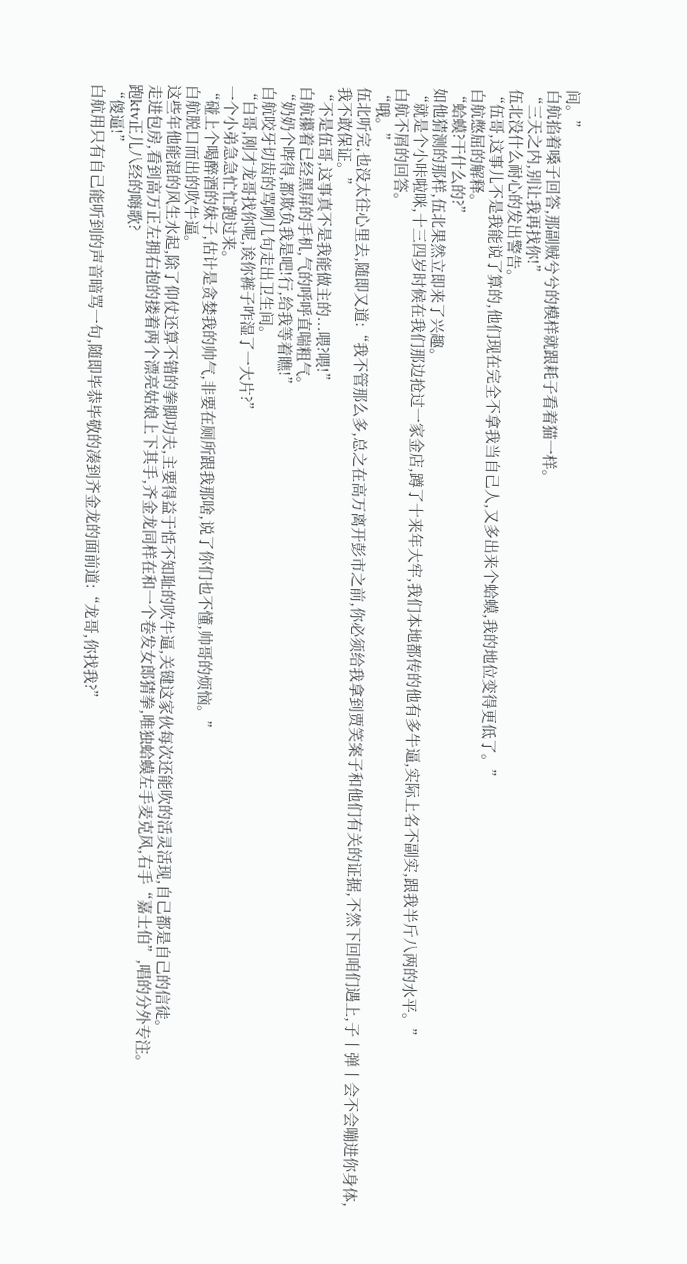间。”
白航掐着嗓子回答,那副贼兮兮的模样就跟耗子看着猫一样。
“三天之内,别让我再找你!”
伍北没什么耐心的发出警告。
“伍哥,这事儿不是我能说了算的,他们现在完全不拿我当自己人,又多出来个蛤蟆,我的地位变得更低了。”
白航憋屈的解释。
“蛤蟆?干什么的?”
如他猜测的那样,伍北果然立即来了兴趣。
“就是个小咔啦咪,十三四岁时候在我们那边抢过一家金店,蹲了十来年大牢,我们本地都传的他有多牛逼,实际上名不副实,跟我半斤八两的水平。”
白航不屑的回答。
“哦。”
伍北听完,也没太往心里去,随即又道:“我不管那么多,总之在高万离开彭市之前,你必须给我拿到贾笑案子和他们有关的证据,不然下回咱们遇上,子丨弹丨会不会嘣进你身体,我不敢保证。”
“不是伍哥,这事真不是我能做主的...喂?喂!”
白航攥着已经黑屏的手机,气的呼呼直喘粗气。
“奶奶个哔得,都欺负我是吧!行,给我等着瞧!”
白航咬牙切齿的骂咧几句走出卫生间。
“白哥,刚才龙哥找你呢,诶你裤子咋湿了一大片?”
一个小弟急急忙忙跑过来。
“碰上个喝醉酒的妹子,估计是贪婪我的帅气,非要在厕所跟我那啥,说了你们也不懂,帅哥的烦恼。”
白航脱口而出的吹牛逼。
这些年他能混的风生水起,除了仰仗还算不错的拳脚功夫,主要得益于恬不知耻的吹牛逼,关键这家伙每次还能吹的活灵活现,自己都是自己的信徒。
走进包房,看到高万正左拥右抱的搂着两个漂亮姑娘上下其手,齐金龙同样在和一个卷发女郎猜拳,唯独蛤蟆左手麦克风,右手“嘉士伯”,唱的分外专注。
跑ktv正儿八经的嗨歌?
“傻逼!”
白航用只有自己能听到的声音暗骂一句,随即毕恭毕敬的凑到齐金龙的面前道:“龙哥,你找我?”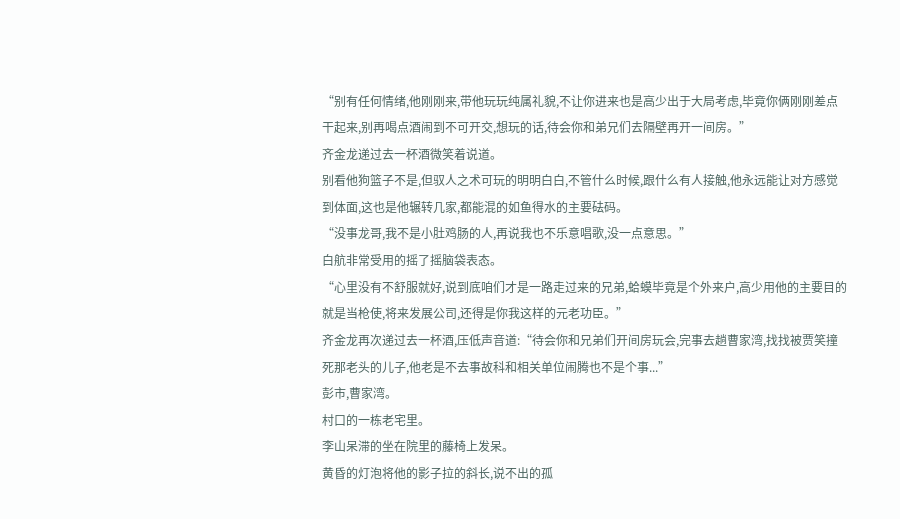“别有任何情绪,他刚刚来,带他玩玩纯属礼貌,不让你进来也是高少出于大局考虑,毕竟你俩刚刚差点干起来,别再喝点酒闹到不可开交,想玩的话,待会你和弟兄们去隔壁再开一间房。”
齐金龙递过去一杯酒微笑着说道。
别看他狗篮子不是,但驭人之术可玩的明明白白,不管什么时候,跟什么有人接触,他永远能让对方感觉到体面,这也是他辗转几家,都能混的如鱼得水的主要砝码。
“没事龙哥,我不是小肚鸡肠的人,再说我也不乐意唱歌,没一点意思。”
白航非常受用的摇了摇脑袋表态。
“心里没有不舒服就好,说到底咱们才是一路走过来的兄弟,蛤蟆毕竟是个外来户,高少用他的主要目的就是当枪使,将来发展公司,还得是你我这样的元老功臣。”
齐金龙再次递过去一杯酒,压低声音道:“待会你和兄弟们开间房玩会,完事去趟曹家湾,找找被贾笑撞死那老头的儿子,他老是不去事故科和相关单位闹腾也不是个事...”
彭市,曹家湾。
村口的一栋老宅里。
李山呆滞的坐在院里的藤椅上发呆。
黄昏的灯泡将他的影子拉的斜长,说不出的孤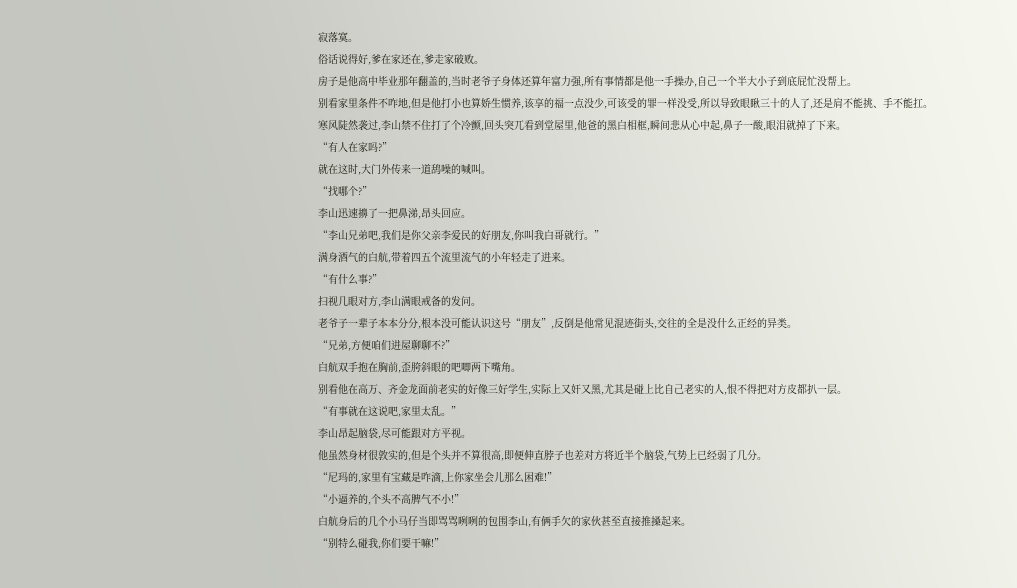寂落寞。
俗话说得好,爹在家还在,爹走家破败。
房子是他高中毕业那年翻盖的,当时老爷子身体还算年富力强,所有事情都是他一手操办,自己一个半大小子到底屁忙没帮上。
别看家里条件不咋地,但是他打小也算娇生惯养,该享的福一点没少,可该受的罪一样没受,所以导致眼瞅三十的人了,还是肩不能挑、手不能扛。
寒风陡然袭过,李山禁不住打了个冷颤,回头突兀看到堂屋里,他爸的黑白相框,瞬间悲从心中起,鼻子一酸,眼泪就掉了下来。
“有人在家吗?”
就在这时,大门外传来一道鸹噪的喊叫。
“找哪个?”
李山迅速擤了一把鼻涕,昂头回应。
“李山兄弟吧,我们是你父亲李爱民的好朋友,你叫我白哥就行。”
满身酒气的白航,带着四五个流里流气的小年轻走了进来。
“有什么事?”
扫视几眼对方,李山满眼戒备的发问。
老爷子一辈子本本分分,根本没可能认识这号“朋友”,反倒是他常见混迹街头,交往的全是没什么正经的异类。
“兄弟,方便咱们进屋聊聊不?”
白航双手抱在胸前,歪胯斜眼的吧唧两下嘴角。
别看他在高万、齐金龙面前老实的好像三好学生,实际上又奸又黑,尤其是碰上比自己老实的人,恨不得把对方皮都扒一层。
“有事就在这说吧,家里太乱。”
李山昂起脑袋,尽可能跟对方平视。
他虽然身材很敦实的,但是个头并不算很高,即便伸直脖子也差对方将近半个脑袋,气势上已经弱了几分。
“尼玛的,家里有宝藏是咋滴,上你家坐会儿那么困难!”
“小逼养的,个头不高脾气不小!”
白航身后的几个小马仔当即骂骂咧咧的包围李山,有俩手欠的家伙甚至直接推搡起来。
“别特么碰我,你们要干嘛!”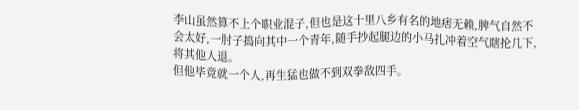李山虽然算不上个职业混子,但也是这十里八乡有名的地痞无赖,脾气自然不会太好,一肘子捣向其中一个青年,随手抄起腿边的小马扎冲着空气瞎抡几下,将其他人退。
但他毕竟就一个人,再生猛也做不到双拳敌四手。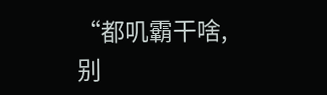“都叽霸干啥,别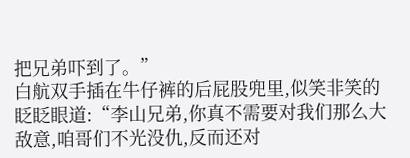把兄弟吓到了。”
白航双手插在牛仔裤的后屁股兜里,似笑非笑的眨眨眼道:“李山兄弟,你真不需要对我们那么大敌意,咱哥们不光没仇,反而还对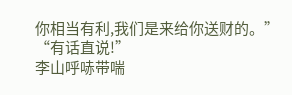你相当有利,我们是来给你送财的。”
“有话直说!”
李山呼哧带喘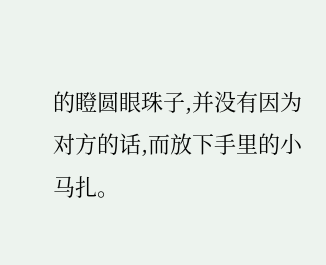的瞪圆眼珠子,并没有因为对方的话,而放下手里的小马扎。